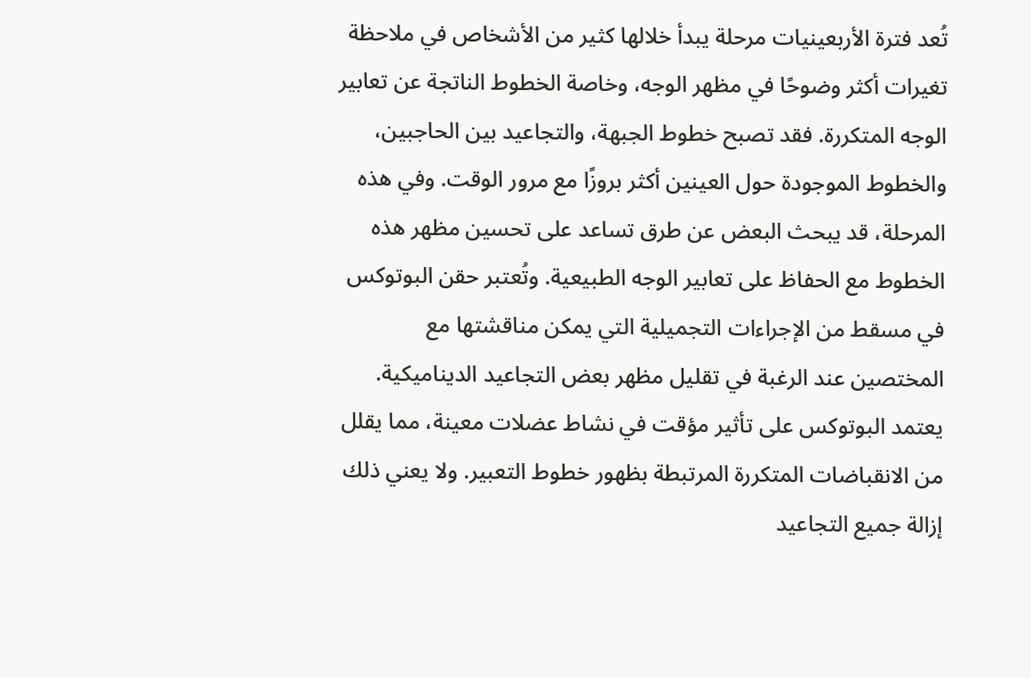تُعد فترة الأربعينيات مرحلة يبدأ خلالها كثير من الأشخاص في ملاحظة تغيرات أكثر وضوحًا في مظهر الوجه، وخاصة الخطوط الناتجة عن تعابير الوجه المتكررة. فقد تصبح خطوط الجبهة، والتجاعيد بين الحاجبين، والخطوط الموجودة حول العينين أكثر بروزًا مع مرور الوقت. وفي هذه المرحلة، قد يبحث البعض عن طرق تساعد على تحسين مظهر هذه الخطوط مع الحفاظ على تعابير الوجه الطبيعية. وتُعتبر حقن البوتوكس في مسقط من الإجراءات التجميلية التي يمكن مناقشتها مع المختصين عند الرغبة في تقليل مظهر بعض التجاعيد الديناميكية.
يعتمد البوتوكس على تأثير مؤقت في نشاط عضلات معينة، مما يقلل من الانقباضات المتكررة المرتبطة بظهور خطوط التعبير. ولا يعني ذلك إزالة جميع التجاعيد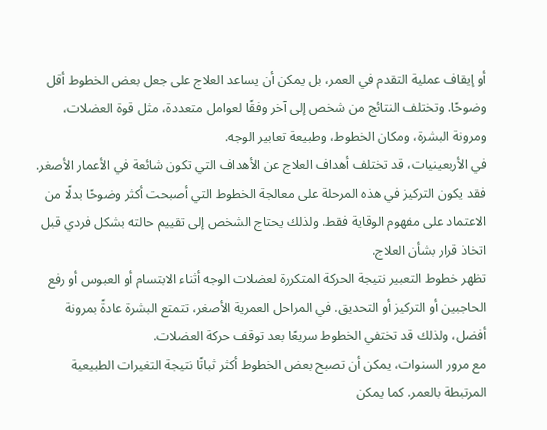أو إيقاف عملية التقدم في العمر، بل يمكن أن يساعد العلاج على جعل بعض الخطوط أقل وضوحًا. وتختلف النتائج من شخص إلى آخر وفقًا لعوامل متعددة، مثل قوة العضلات، ومرونة البشرة، ومكان الخطوط، وطبيعة تعابير الوجه.
في الأربعينيات، قد تختلف أهداف العلاج عن الأهداف التي تكون شائعة في الأعمار الأصغر. فقد يكون التركيز في هذه المرحلة على معالجة الخطوط التي أصبحت أكثر وضوحًا بدلًا من الاعتماد على مفهوم الوقاية فقط. ولذلك يحتاج الشخص إلى تقييم حالته بشكل فردي قبل اتخاذ قرار بشأن العلاج.
تظهر خطوط التعبير نتيجة الحركة المتكررة لعضلات الوجه أثناء الابتسام أو العبوس أو رفع الحاجبين أو التركيز أو التحديق. في المراحل العمرية الأصغر، تتمتع البشرة عادةً بمرونة أفضل، ولذلك قد تختفي الخطوط سريعًا بعد توقف حركة العضلات.
مع مرور السنوات، يمكن أن تصبح بعض الخطوط أكثر ثباتًا نتيجة التغيرات الطبيعية المرتبطة بالعمر. كما يمكن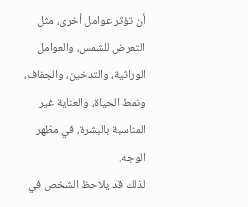أن تؤثر عوامل أخرى، مثل التعرض للشمس، والعوامل الوراثية، والتدخين، والجفاف، ونمط الحياة، والعناية غير المناسبة بالبشرة، في مظهر الوجه.
لذلك قد يلاحظ الشخص في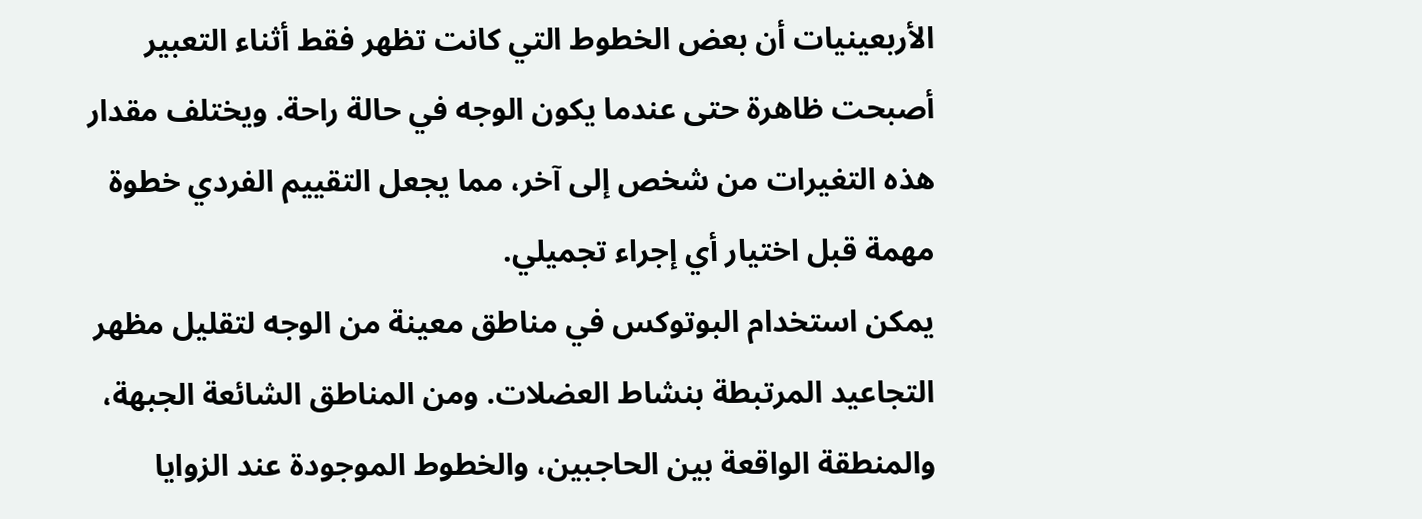الأربعينيات أن بعض الخطوط التي كانت تظهر فقط أثناء التعبير أصبحت ظاهرة حتى عندما يكون الوجه في حالة راحة. ويختلف مقدار هذه التغيرات من شخص إلى آخر، مما يجعل التقييم الفردي خطوة مهمة قبل اختيار أي إجراء تجميلي.
يمكن استخدام البوتوكس في مناطق معينة من الوجه لتقليل مظهر التجاعيد المرتبطة بنشاط العضلات. ومن المناطق الشائعة الجبهة، والمنطقة الواقعة بين الحاجبين، والخطوط الموجودة عند الزوايا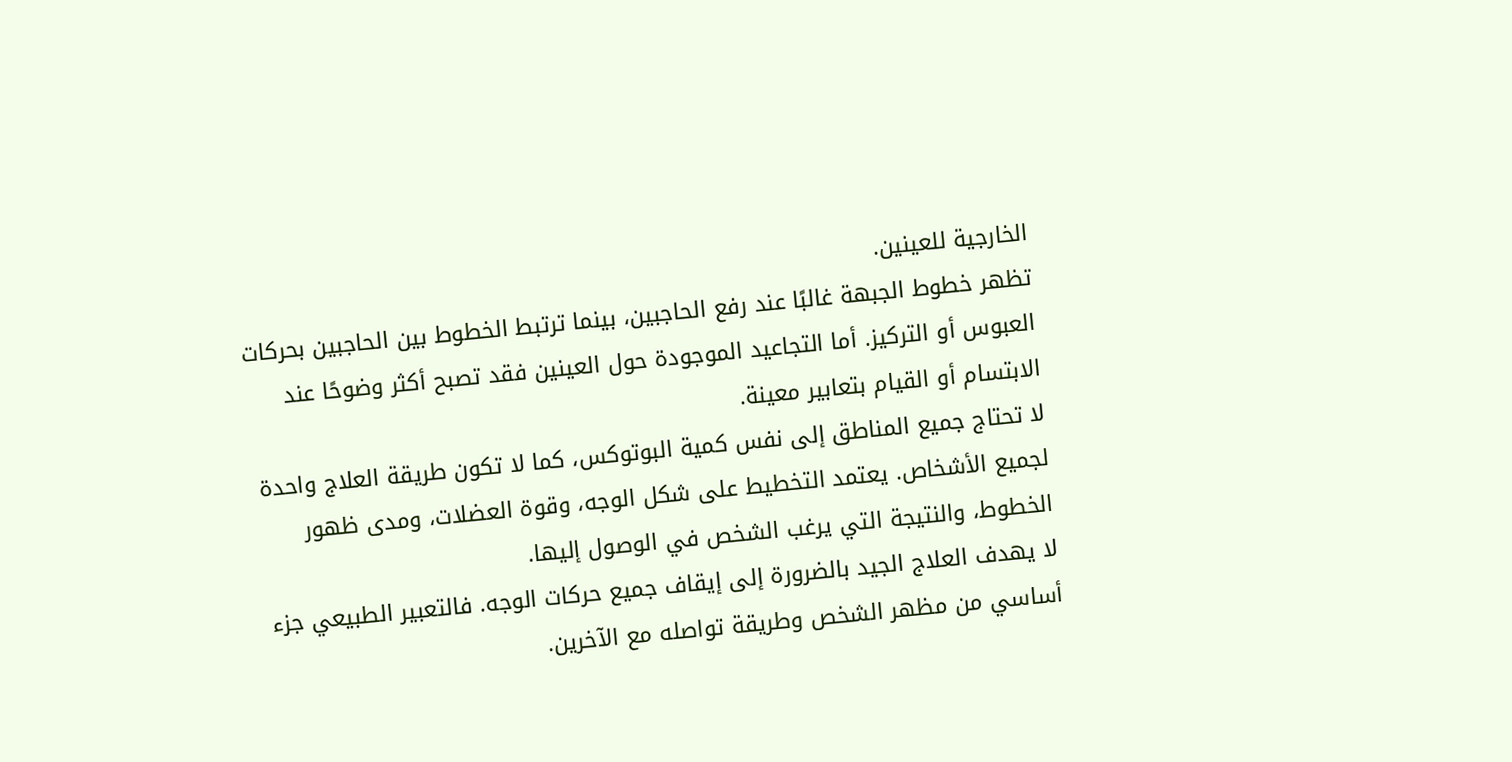الخارجية للعينين.
تظهر خطوط الجبهة غالبًا عند رفع الحاجبين، بينما ترتبط الخطوط بين الحاجبين بحركات العبوس أو التركيز. أما التجاعيد الموجودة حول العينين فقد تصبح أكثر وضوحًا عند الابتسام أو القيام بتعابير معينة.
لا تحتاج جميع المناطق إلى نفس كمية البوتوكس، كما لا تكون طريقة العلاج واحدة لجميع الأشخاص. يعتمد التخطيط على شكل الوجه، وقوة العضلات، ومدى ظهور الخطوط، والنتيجة التي يرغب الشخص في الوصول إليها.
لا يهدف العلاج الجيد بالضرورة إلى إيقاف جميع حركات الوجه. فالتعبير الطبيعي جزء أساسي من مظهر الشخص وطريقة تواصله مع الآخرين.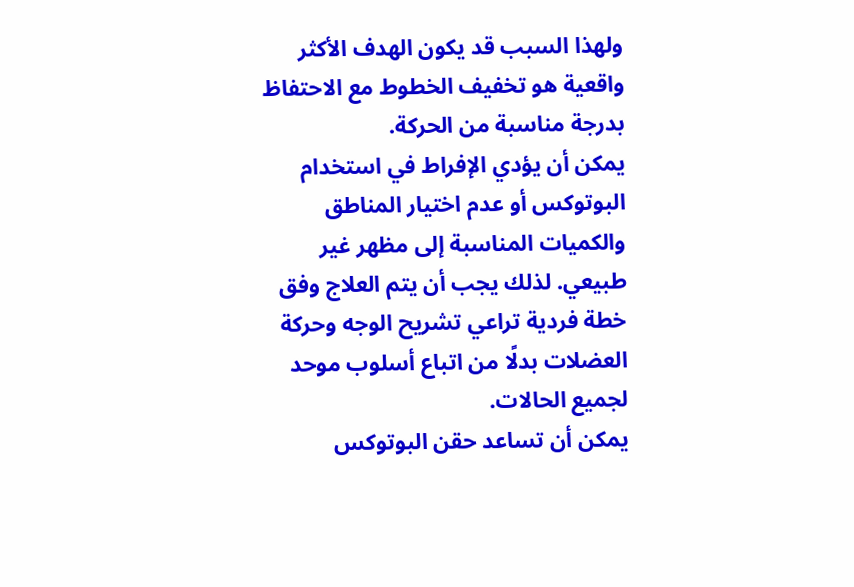ولهذا السبب قد يكون الهدف الأكثر واقعية هو تخفيف الخطوط مع الاحتفاظ بدرجة مناسبة من الحركة.
يمكن أن يؤدي الإفراط في استخدام البوتوكس أو عدم اختيار المناطق والكميات المناسبة إلى مظهر غير طبيعي. لذلك يجب أن يتم العلاج وفق خطة فردية تراعي تشريح الوجه وحركة العضلات بدلًا من اتباع أسلوب موحد لجميع الحالات.
يمكن أن تساعد حقن البوتوكس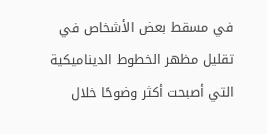في مسقط بعض الأشخاص في تقليل مظهر الخطوط الديناميكية التي أصبحت أكثر وضوحًا خلال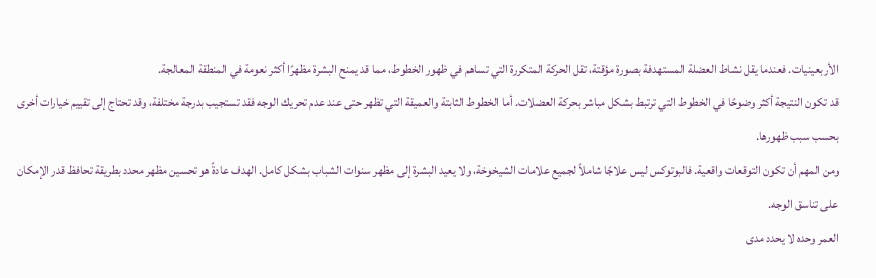الأربعينيات. فعندما يقل نشاط العضلة المستهدفة بصورة مؤقتة، تقل الحركة المتكررة التي تساهم في ظهور الخطوط، مما قد يمنح البشرة مظهرًا أكثر نعومة في المنطقة المعالجة.
قد تكون النتيجة أكثر وضوحًا في الخطوط التي ترتبط بشكل مباشر بحركة العضلات. أما الخطوط الثابتة والعميقة التي تظهر حتى عند عدم تحريك الوجه فقد تستجيب بدرجة مختلفة، وقد تحتاج إلى تقييم خيارات أخرى بحسب سبب ظهورها.
ومن المهم أن تكون التوقعات واقعية. فالبوتوكس ليس علاجًا شاملاً لجميع علامات الشيخوخة، ولا يعيد البشرة إلى مظهر سنوات الشباب بشكل كامل. الهدف عادةً هو تحسين مظهر محدد بطريقة تحافظ قدر الإمكان على تناسق الوجه.
العمر وحده لا يحدد مدى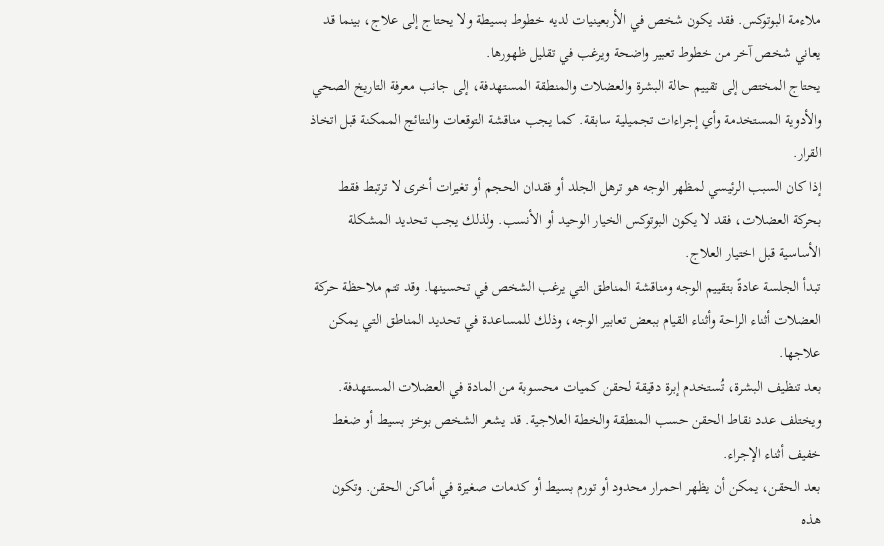ملاءمة البوتوكس. فقد يكون شخص في الأربعينيات لديه خطوط بسيطة ولا يحتاج إلى علاج، بينما قد يعاني شخص آخر من خطوط تعبير واضحة ويرغب في تقليل ظهورها.
يحتاج المختص إلى تقييم حالة البشرة والعضلات والمنطقة المستهدفة، إلى جانب معرفة التاريخ الصحي والأدوية المستخدمة وأي إجراءات تجميلية سابقة. كما يجب مناقشة التوقعات والنتائج الممكنة قبل اتخاذ القرار.
إذا كان السبب الرئيسي لمظهر الوجه هو ترهل الجلد أو فقدان الحجم أو تغيرات أخرى لا ترتبط فقط بحركة العضلات، فقد لا يكون البوتوكس الخيار الوحيد أو الأنسب. ولذلك يجب تحديد المشكلة الأساسية قبل اختيار العلاج.
تبدأ الجلسة عادةً بتقييم الوجه ومناقشة المناطق التي يرغب الشخص في تحسينها. وقد تتم ملاحظة حركة العضلات أثناء الراحة وأثناء القيام ببعض تعابير الوجه، وذلك للمساعدة في تحديد المناطق التي يمكن علاجها.
بعد تنظيف البشرة، تُستخدم إبرة دقيقة لحقن كميات محسوبة من المادة في العضلات المستهدفة. ويختلف عدد نقاط الحقن حسب المنطقة والخطة العلاجية. قد يشعر الشخص بوخز بسيط أو ضغط خفيف أثناء الإجراء.
بعد الحقن، يمكن أن يظهر احمرار محدود أو تورم بسيط أو كدمات صغيرة في أماكن الحقن. وتكون هذه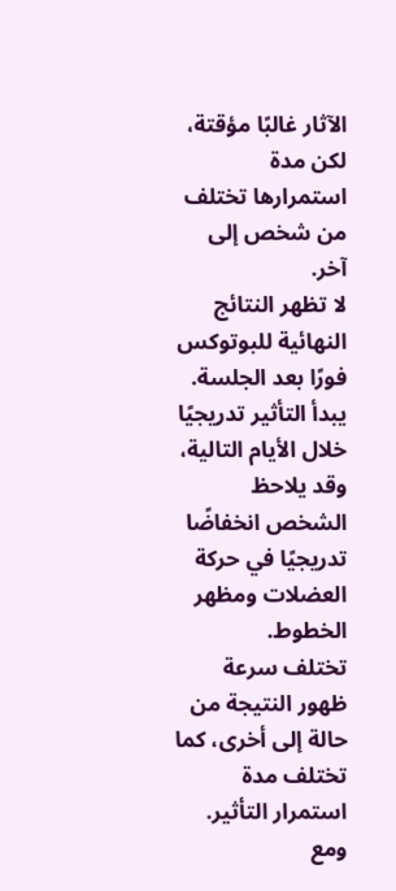الآثار غالبًا مؤقتة، لكن مدة استمرارها تختلف من شخص إلى آخر.
لا تظهر النتائج النهائية للبوتوكس فورًا بعد الجلسة. يبدأ التأثير تدريجيًا خلال الأيام التالية، وقد يلاحظ الشخص انخفاضًا تدريجيًا في حركة العضلات ومظهر الخطوط.
تختلف سرعة ظهور النتيجة من حالة إلى أخرى، كما تختلف مدة استمرار التأثير. ومع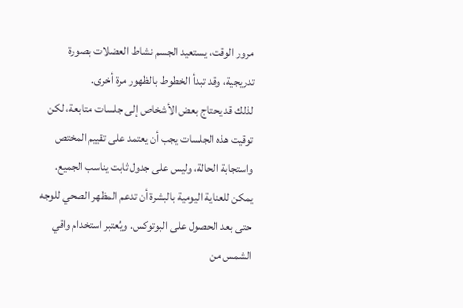مرور الوقت، يستعيد الجسم نشاط العضلات بصورة تدريجية، وقد تبدأ الخطوط بالظهور مرة أخرى.
لذلك قد يحتاج بعض الأشخاص إلى جلسات متابعة، لكن توقيت هذه الجلسات يجب أن يعتمد على تقييم المختص واستجابة الحالة، وليس على جدول ثابت يناسب الجميع.
يمكن للعناية اليومية بالبشرة أن تدعم المظهر الصحي للوجه حتى بعد الحصول على البوتوكس. ويُعتبر استخدام واقي الشمس من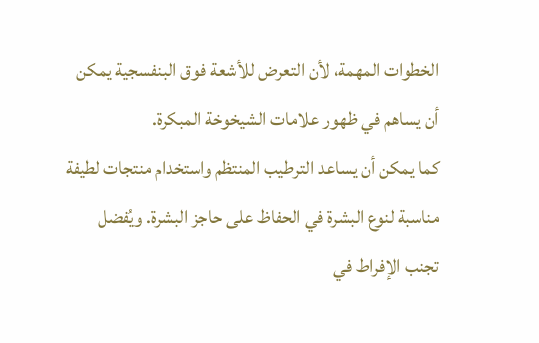الخطوات المهمة، لأن التعرض للأشعة فوق البنفسجية يمكن أن يساهم في ظهور علامات الشيخوخة المبكرة.
كما يمكن أن يساعد الترطيب المنتظم واستخدام منتجات لطيفة مناسبة لنوع البشرة في الحفاظ على حاجز البشرة. ويُفضل تجنب الإفراط في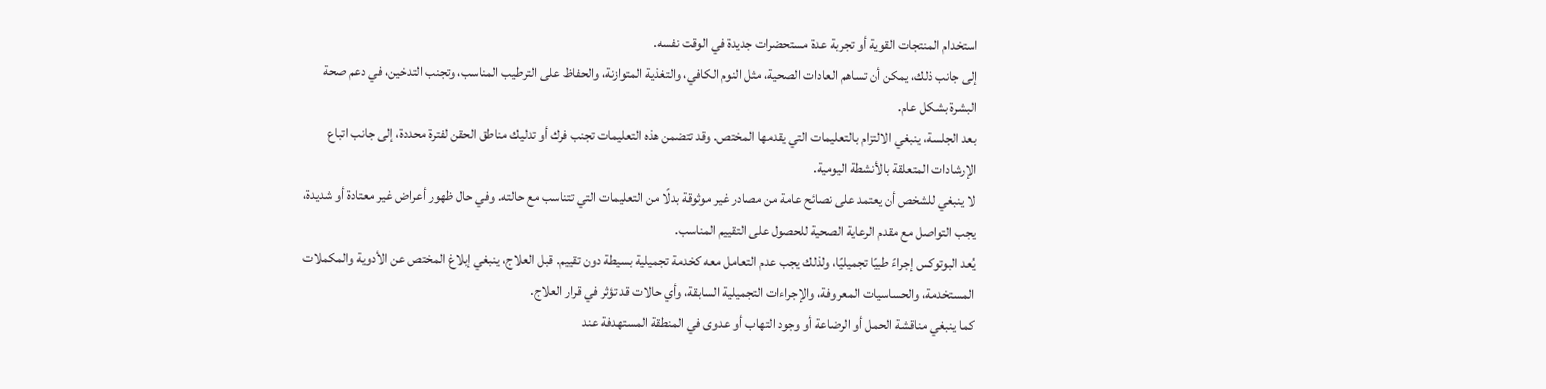استخدام المنتجات القوية أو تجربة عدة مستحضرات جديدة في الوقت نفسه.
إلى جانب ذلك، يمكن أن تساهم العادات الصحية، مثل النوم الكافي، والتغذية المتوازنة، والحفاظ على الترطيب المناسب، وتجنب التدخين، في دعم صحة البشرة بشكل عام.
بعد الجلسة، ينبغي الالتزام بالتعليمات التي يقدمها المختص. وقد تتضمن هذه التعليمات تجنب فرك أو تدليك مناطق الحقن لفترة محددة، إلى جانب اتباع الإرشادات المتعلقة بالأنشطة اليومية.
لا ينبغي للشخص أن يعتمد على نصائح عامة من مصادر غير موثوقة بدلًا من التعليمات التي تتناسب مع حالته. وفي حال ظهور أعراض غير معتادة أو شديدة، يجب التواصل مع مقدم الرعاية الصحية للحصول على التقييم المناسب.
يُعد البوتوكس إجراءً طبيًا تجميليًا، ولذلك يجب عدم التعامل معه كخدمة تجميلية بسيطة دون تقييم. قبل العلاج، ينبغي إبلاغ المختص عن الأدوية والمكملات المستخدمة، والحساسيات المعروفة، والإجراءات التجميلية السابقة، وأي حالات قد تؤثر في قرار العلاج.
كما ينبغي مناقشة الحمل أو الرضاعة أو وجود التهاب أو عدوى في المنطقة المستهدفة عند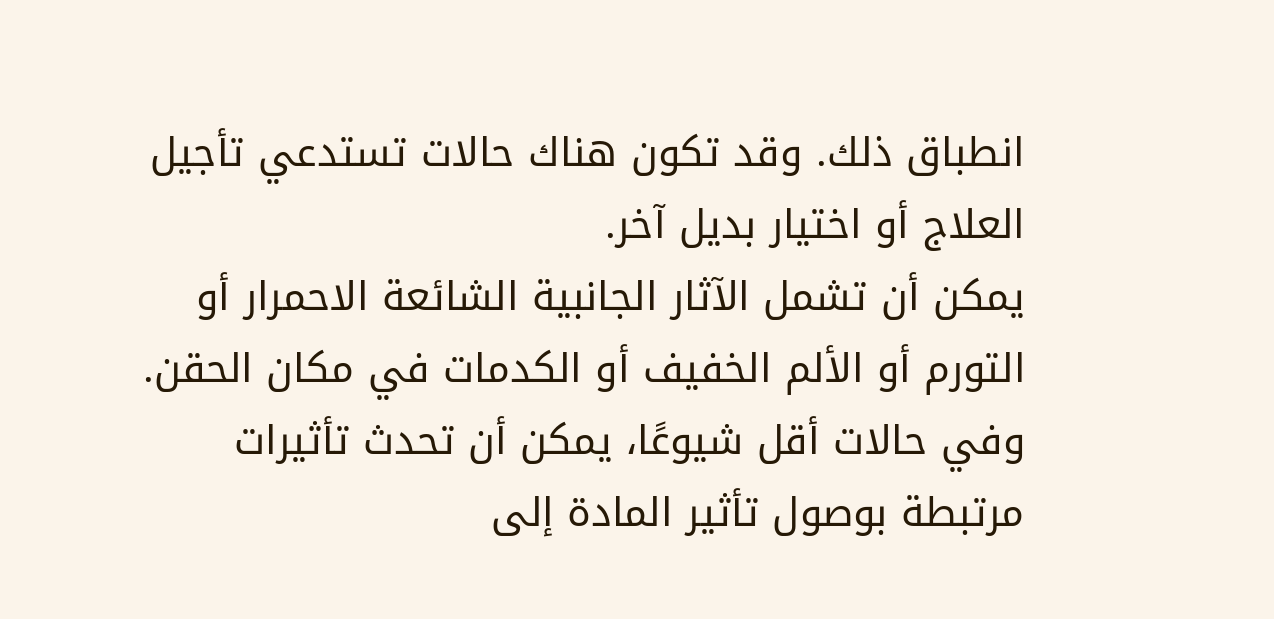انطباق ذلك. وقد تكون هناك حالات تستدعي تأجيل العلاج أو اختيار بديل آخر.
يمكن أن تشمل الآثار الجانبية الشائعة الاحمرار أو التورم أو الألم الخفيف أو الكدمات في مكان الحقن. وفي حالات أقل شيوعًا، يمكن أن تحدث تأثيرات مرتبطة بوصول تأثير المادة إلى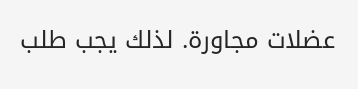عضلات مجاورة. لذلك يجب طلب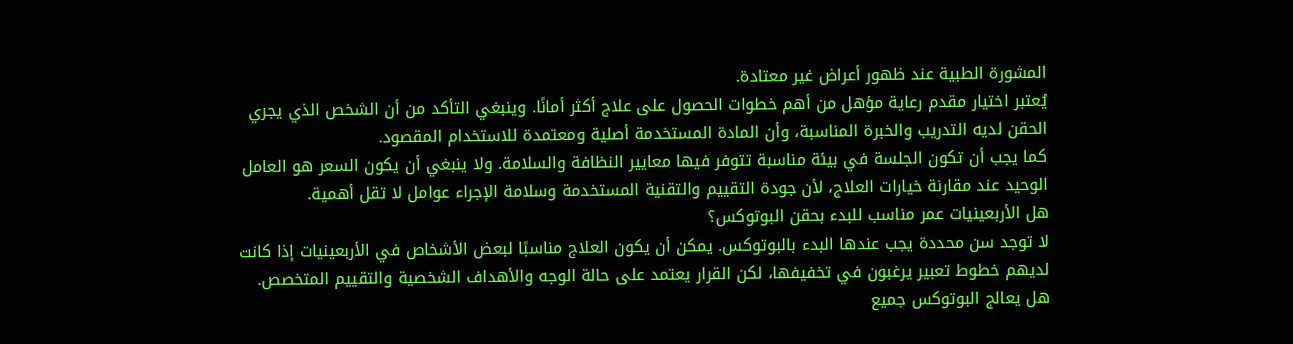المشورة الطبية عند ظهور أعراض غير معتادة.
يُعتبر اختيار مقدم رعاية مؤهل من أهم خطوات الحصول على علاج أكثر أمانًا. وينبغي التأكد من أن الشخص الذي يجري الحقن لديه التدريب والخبرة المناسبة، وأن المادة المستخدمة أصلية ومعتمدة للاستخدام المقصود.
كما يجب أن تكون الجلسة في بيئة مناسبة تتوفر فيها معايير النظافة والسلامة. ولا ينبغي أن يكون السعر هو العامل الوحيد عند مقارنة خيارات العلاج، لأن جودة التقييم والتقنية المستخدمة وسلامة الإجراء عوامل لا تقل أهمية.
هل الأربعينيات عمر مناسب للبدء بحقن البوتوكس؟
لا توجد سن محددة يجب عندها البدء بالبوتوكس. يمكن أن يكون العلاج مناسبًا لبعض الأشخاص في الأربعينيات إذا كانت لديهم خطوط تعبير يرغبون في تخفيفها، لكن القرار يعتمد على حالة الوجه والأهداف الشخصية والتقييم المتخصص.
هل يعالج البوتوكس جميع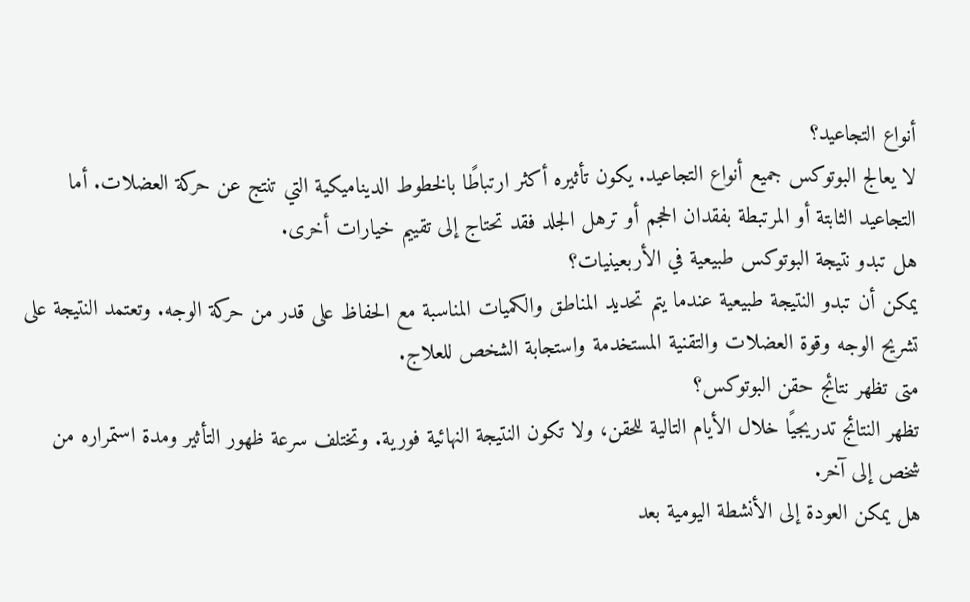أنواع التجاعيد؟
لا يعالج البوتوكس جميع أنواع التجاعيد. يكون تأثيره أكثر ارتباطًا بالخطوط الديناميكية التي تنتج عن حركة العضلات. أما التجاعيد الثابتة أو المرتبطة بفقدان الحجم أو ترهل الجلد فقد تحتاج إلى تقييم خيارات أخرى.
هل تبدو نتيجة البوتوكس طبيعية في الأربعينيات؟
يمكن أن تبدو النتيجة طبيعية عندما يتم تحديد المناطق والكميات المناسبة مع الحفاظ على قدر من حركة الوجه. وتعتمد النتيجة على تشريح الوجه وقوة العضلات والتقنية المستخدمة واستجابة الشخص للعلاج.
متى تظهر نتائج حقن البوتوكس؟
تظهر النتائج تدريجيًا خلال الأيام التالية للحقن، ولا تكون النتيجة النهائية فورية. وتختلف سرعة ظهور التأثير ومدة استمراره من شخص إلى آخر.
هل يمكن العودة إلى الأنشطة اليومية بعد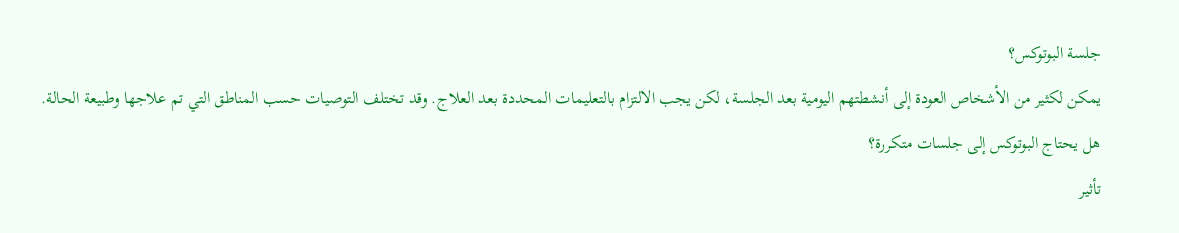جلسة البوتوكس؟
يمكن لكثير من الأشخاص العودة إلى أنشطتهم اليومية بعد الجلسة، لكن يجب الالتزام بالتعليمات المحددة بعد العلاج. وقد تختلف التوصيات حسب المناطق التي تم علاجها وطبيعة الحالة.
هل يحتاج البوتوكس إلى جلسات متكررة؟
تأثير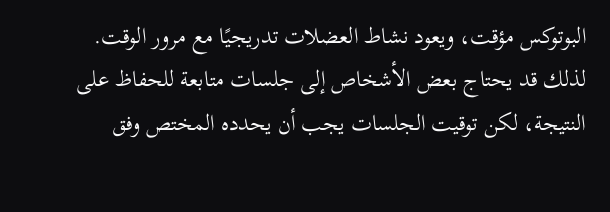البوتوكس مؤقت، ويعود نشاط العضلات تدريجيًا مع مرور الوقت. لذلك قد يحتاج بعض الأشخاص إلى جلسات متابعة للحفاظ على النتيجة، لكن توقيت الجلسات يجب أن يحدده المختص وفق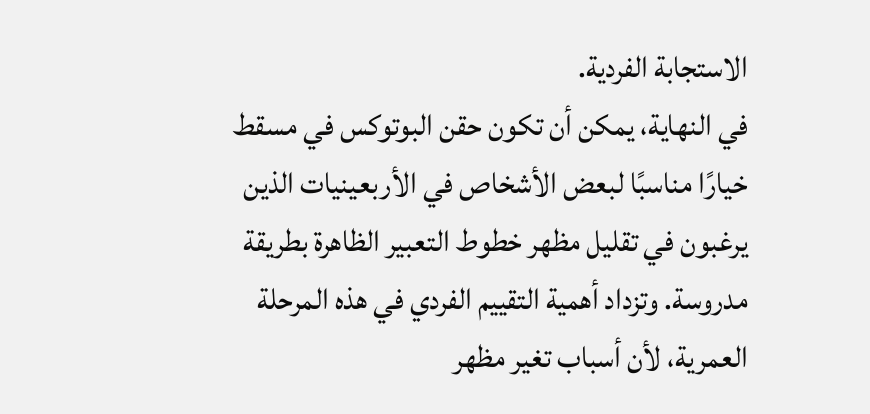الاستجابة الفردية.
في النهاية، يمكن أن تكون حقن البوتوكس في مسقط خيارًا مناسبًا لبعض الأشخاص في الأربعينيات الذين يرغبون في تقليل مظهر خطوط التعبير الظاهرة بطريقة مدروسة. وتزداد أهمية التقييم الفردي في هذه المرحلة العمرية، لأن أسباب تغير مظهر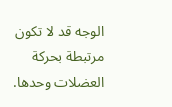الوجه قد لا تكون مرتبطة بحركة العضلات وحدها.